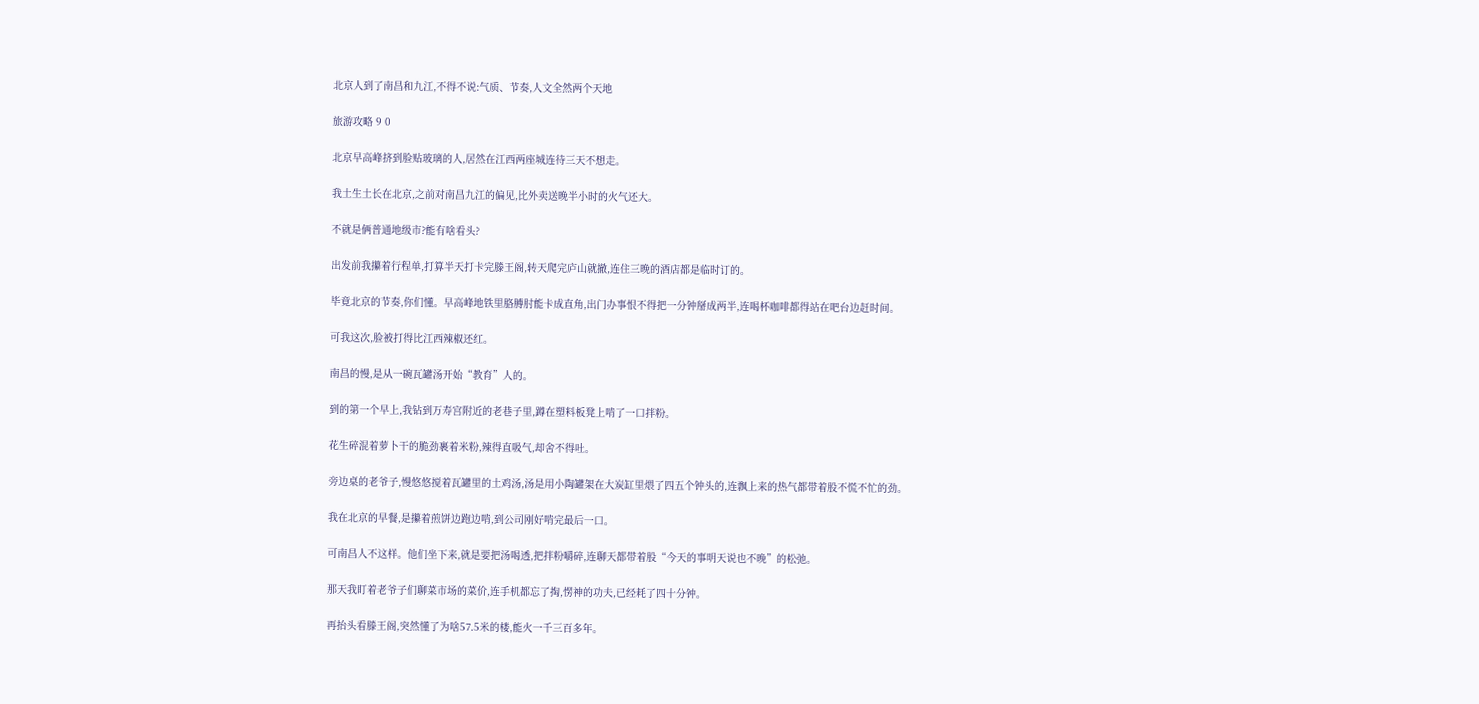北京人到了南昌和九江,不得不说:气质、节奏,人文全然两个天地

旅游攻略 9 0

北京早高峰挤到脸贴玻璃的人,居然在江西两座城连待三天不想走。

我土生土长在北京,之前对南昌九江的偏见,比外卖送晚半小时的火气还大。

不就是俩普通地级市?能有啥看头?

出发前我攥着行程单,打算半天打卡完滕王阁,转天爬完庐山就撤,连住三晚的酒店都是临时订的。

毕竟北京的节奏,你们懂。早高峰地铁里胳膊肘能卡成直角,出门办事恨不得把一分钟掰成两半,连喝杯咖啡都得站在吧台边赶时间。

可我这次,脸被打得比江西辣椒还红。

南昌的慢,是从一碗瓦罐汤开始“教育”人的。

到的第一个早上,我钻到万寿宫附近的老巷子里,蹲在塑料板凳上啃了一口拌粉。

花生碎混着萝卜干的脆劲裹着米粉,辣得直吸气,却舍不得吐。

旁边桌的老爷子,慢悠悠搅着瓦罐里的土鸡汤,汤是用小陶罐架在大炭缸里煨了四五个钟头的,连飘上来的热气都带着股不慌不忙的劲。

我在北京的早餐,是攥着煎饼边跑边啃,到公司刚好啃完最后一口。

可南昌人不这样。他们坐下来,就是要把汤喝透,把拌粉嚼碎,连聊天都带着股“今天的事明天说也不晚”的松弛。

那天我盯着老爷子们聊菜市场的菜价,连手机都忘了掏,愣神的功夫,已经耗了四十分钟。

再抬头看滕王阁,突然懂了为啥57.5米的楼,能火一千三百多年。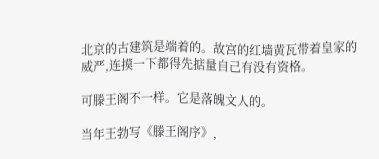北京的古建筑是端着的。故宫的红墙黄瓦带着皇家的威严,连摸一下都得先掂量自己有没有资格。

可滕王阁不一样。它是落魄文人的。

当年王勃写《滕王阁序》,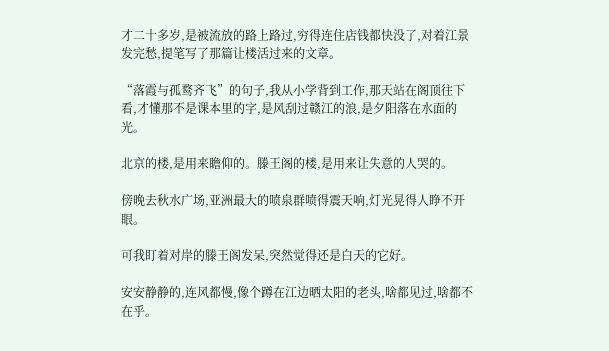才二十多岁,是被流放的路上路过,穷得连住店钱都快没了,对着江景发完愁,提笔写了那篇让楼活过来的文章。

“落霞与孤鹜齐飞”的句子,我从小学背到工作,那天站在阁顶往下看,才懂那不是课本里的字,是风刮过赣江的浪,是夕阳落在水面的光。

北京的楼,是用来瞻仰的。滕王阁的楼,是用来让失意的人哭的。

傍晚去秋水广场,亚洲最大的喷泉群喷得震天响,灯光晃得人睁不开眼。

可我盯着对岸的滕王阁发呆,突然觉得还是白天的它好。

安安静静的,连风都慢,像个蹲在江边晒太阳的老头,啥都见过,啥都不在乎。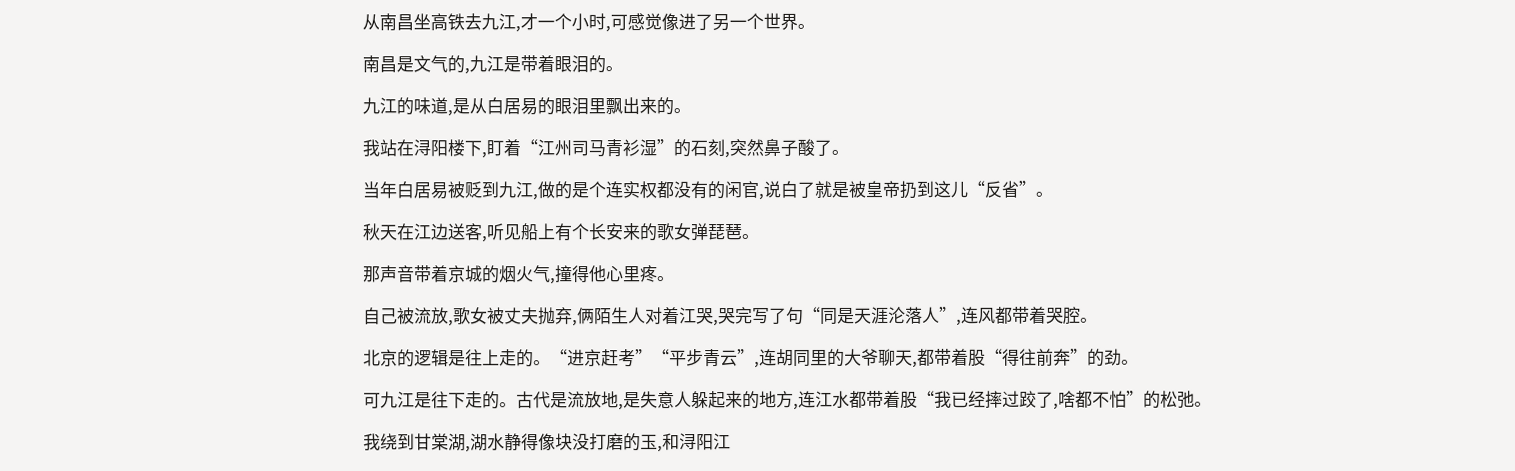从南昌坐高铁去九江,才一个小时,可感觉像进了另一个世界。

南昌是文气的,九江是带着眼泪的。

九江的味道,是从白居易的眼泪里飘出来的。

我站在浔阳楼下,盯着“江州司马青衫湿”的石刻,突然鼻子酸了。

当年白居易被贬到九江,做的是个连实权都没有的闲官,说白了就是被皇帝扔到这儿“反省”。

秋天在江边送客,听见船上有个长安来的歌女弹琵琶。

那声音带着京城的烟火气,撞得他心里疼。

自己被流放,歌女被丈夫抛弃,俩陌生人对着江哭,哭完写了句“同是天涯沦落人”,连风都带着哭腔。

北京的逻辑是往上走的。“进京赶考”“平步青云”,连胡同里的大爷聊天,都带着股“得往前奔”的劲。

可九江是往下走的。古代是流放地,是失意人躲起来的地方,连江水都带着股“我已经摔过跤了,啥都不怕”的松弛。

我绕到甘棠湖,湖水静得像块没打磨的玉,和浔阳江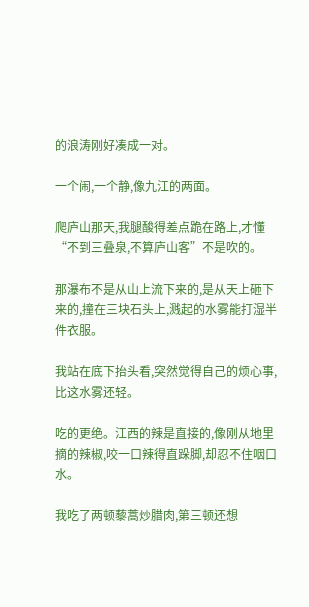的浪涛刚好凑成一对。

一个闹,一个静,像九江的两面。

爬庐山那天,我腿酸得差点跪在路上,才懂“不到三叠泉,不算庐山客”不是吹的。

那瀑布不是从山上流下来的,是从天上砸下来的,撞在三块石头上,溅起的水雾能打湿半件衣服。

我站在底下抬头看,突然觉得自己的烦心事,比这水雾还轻。

吃的更绝。江西的辣是直接的,像刚从地里摘的辣椒,咬一口辣得直跺脚,却忍不住咽口水。

我吃了两顿藜蒿炒腊肉,第三顿还想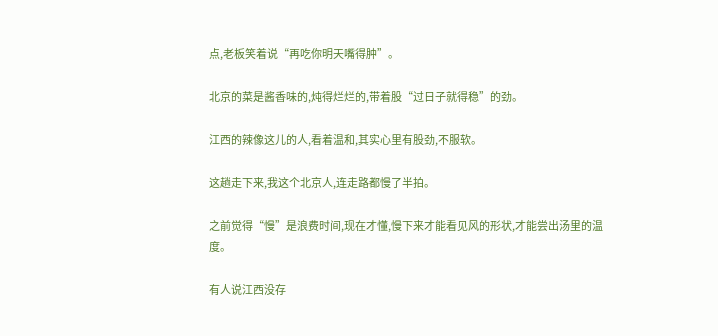点,老板笑着说“再吃你明天嘴得肿”。

北京的菜是酱香味的,炖得烂烂的,带着股“过日子就得稳”的劲。

江西的辣像这儿的人,看着温和,其实心里有股劲,不服软。

这趟走下来,我这个北京人,连走路都慢了半拍。

之前觉得“慢”是浪费时间,现在才懂,慢下来才能看见风的形状,才能尝出汤里的温度。

有人说江西没存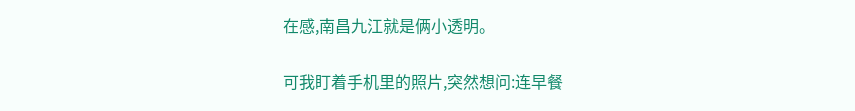在感,南昌九江就是俩小透明。

可我盯着手机里的照片,突然想问:连早餐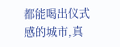都能喝出仪式感的城市,真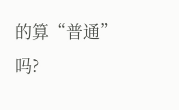的算“普通”吗?